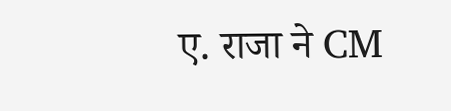ए. राजा ने CM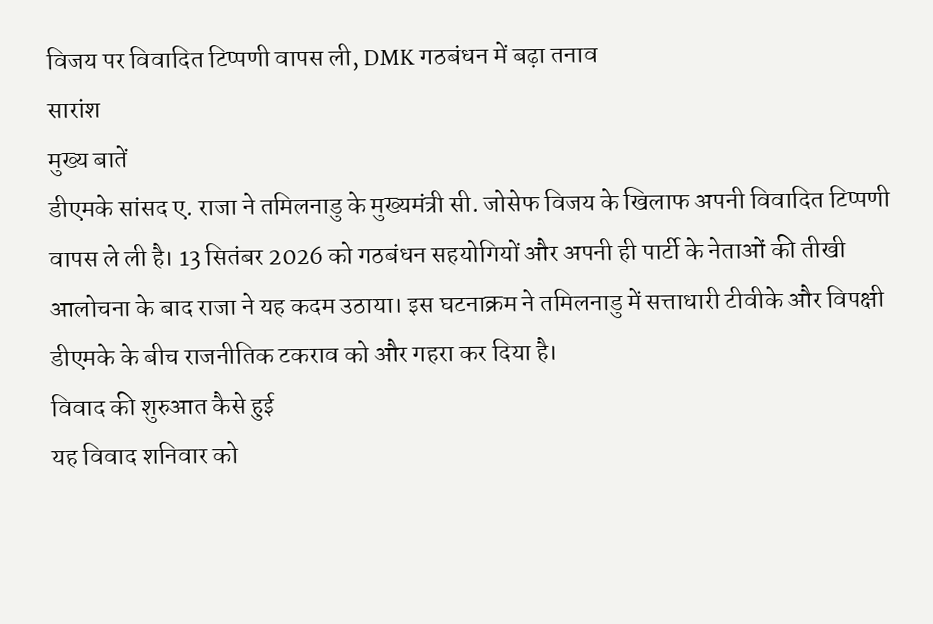विजय पर विवादित टिप्पणी वापस ली, DMK गठबंधन में बढ़ा तनाव
सारांश
मुख्य बातें
डीएमके सांसद ए. राजा ने तमिलनाडु के मुख्यमंत्री सी. जोसेफ विजय के खिलाफ अपनी विवादित टिप्पणी वापस ले ली है। 13 सितंबर 2026 को गठबंधन सहयोगियों और अपनी ही पार्टी के नेताओं की तीखी आलोचना के बाद राजा ने यह कदम उठाया। इस घटनाक्रम ने तमिलनाडु में सत्ताधारी टीवीके और विपक्षी डीएमके के बीच राजनीतिक टकराव को और गहरा कर दिया है।
विवाद की शुरुआत कैसे हुई
यह विवाद शनिवार को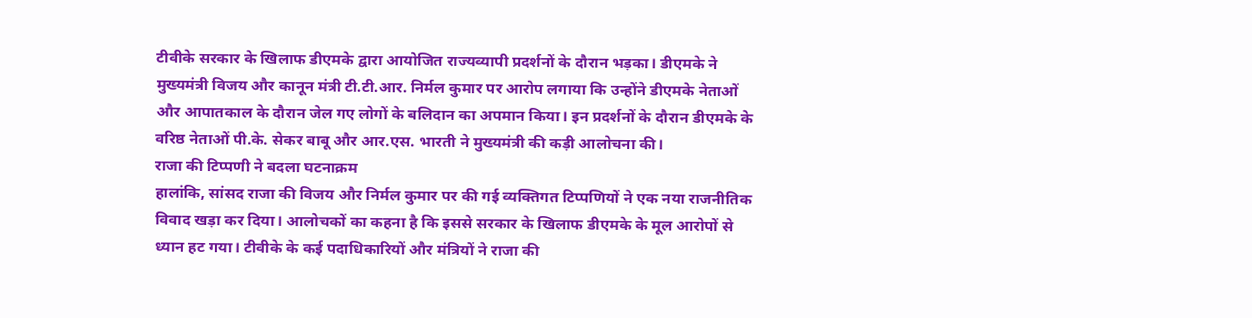टीवीके सरकार के खिलाफ डीएमके द्वारा आयोजित राज्यव्यापी प्रदर्शनों के दौरान भड़का। डीएमके ने मुख्यमंत्री विजय और कानून मंत्री टी.टी.आर. निर्मल कुमार पर आरोप लगाया कि उन्होंने डीएमके नेताओं और आपातकाल के दौरान जेल गए लोगों के बलिदान का अपमान किया। इन प्रदर्शनों के दौरान डीएमके के वरिष्ठ नेताओं पी.के. सेकर बाबू और आर.एस. भारती ने मुख्यमंत्री की कड़ी आलोचना की।
राजा की टिप्पणी ने बदला घटनाक्रम
हालांकि, सांसद राजा की विजय और निर्मल कुमार पर की गई व्यक्तिगत टिप्पणियों ने एक नया राजनीतिक विवाद खड़ा कर दिया। आलोचकों का कहना है कि इससे सरकार के खिलाफ डीएमके के मूल आरोपों से ध्यान हट गया। टीवीके के कई पदाधिकारियों और मंत्रियों ने राजा की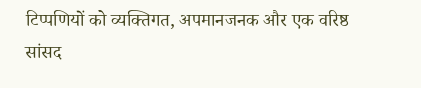टिप्पणियों को व्यक्तिगत, अपमानजनक और एक वरिष्ठ सांसद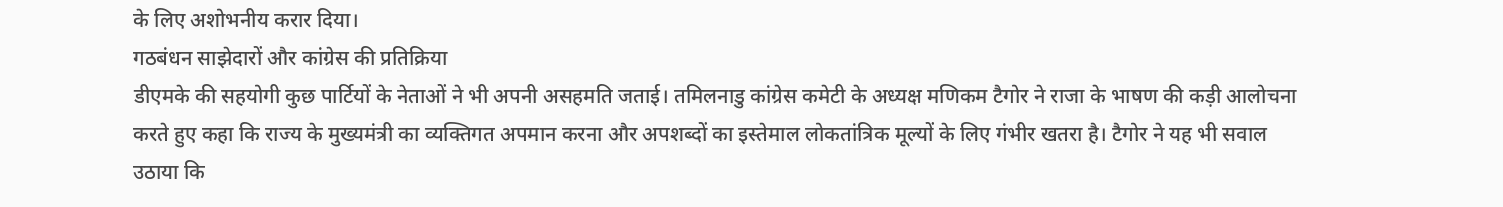के लिए अशोभनीय करार दिया।
गठबंधन साझेदारों और कांग्रेस की प्रतिक्रिया
डीएमके की सहयोगी कुछ पार्टियों के नेताओं ने भी अपनी असहमति जताई। तमिलनाडु कांग्रेस कमेटी के अध्यक्ष मणिकम टैगोर ने राजा के भाषण की कड़ी आलोचना करते हुए कहा कि राज्य के मुख्यमंत्री का व्यक्तिगत अपमान करना और अपशब्दों का इस्तेमाल लोकतांत्रिक मूल्यों के लिए गंभीर खतरा है। टैगोर ने यह भी सवाल उठाया कि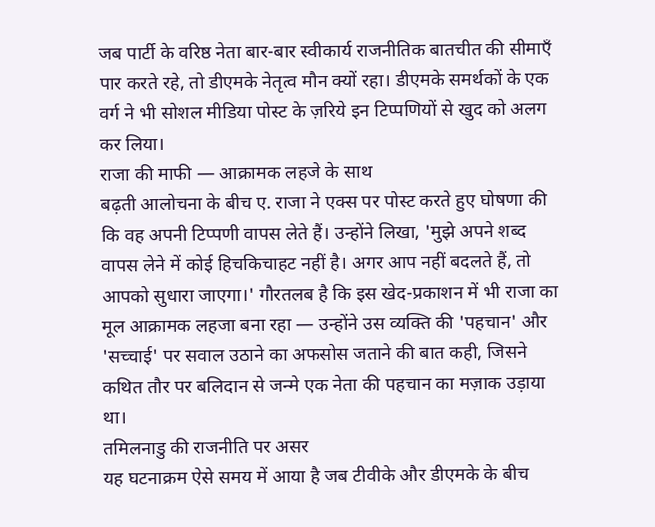जब पार्टी के वरिष्ठ नेता बार-बार स्वीकार्य राजनीतिक बातचीत की सीमाएँ पार करते रहे, तो डीएमके नेतृत्व मौन क्यों रहा। डीएमके समर्थकों के एक वर्ग ने भी सोशल मीडिया पोस्ट के ज़रिये इन टिप्पणियों से खुद को अलग कर लिया।
राजा की माफी — आक्रामक लहजे के साथ
बढ़ती आलोचना के बीच ए. राजा ने एक्स पर पोस्ट करते हुए घोषणा की कि वह अपनी टिप्पणी वापस लेते हैं। उन्होंने लिखा, 'मुझे अपने शब्द वापस लेने में कोई हिचकिचाहट नहीं है। अगर आप नहीं बदलते हैं, तो आपको सुधारा जाएगा।' गौरतलब है कि इस खेद-प्रकाशन में भी राजा का मूल आक्रामक लहजा बना रहा — उन्होंने उस व्यक्ति की 'पहचान' और 'सच्चाई' पर सवाल उठाने का अफसोस जताने की बात कही, जिसने कथित तौर पर बलिदान से जन्मे एक नेता की पहचान का मज़ाक उड़ाया था।
तमिलनाडु की राजनीति पर असर
यह घटनाक्रम ऐसे समय में आया है जब टीवीके और डीएमके के बीच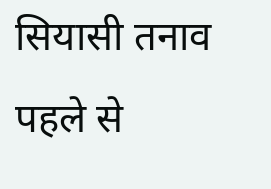सियासी तनाव पहले से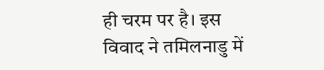ही चरम पर है। इस विवाद ने तमिलनाडु में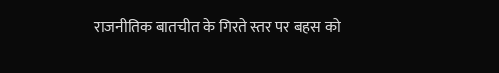राजनीतिक बातचीत के गिरते स्तर पर बहस को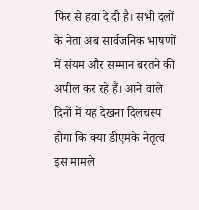फिर से हवा दे दी है। सभी दलों के नेता अब सार्वजनिक भाषणों में संयम और सम्मान बरतने की अपील कर रहे हैं। आने वाले दिनों में यह देखना दिलचस्प होगा कि क्या डीएमके नेतृत्व इस मामले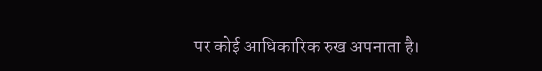पर कोई आधिकारिक रुख अपनाता है।